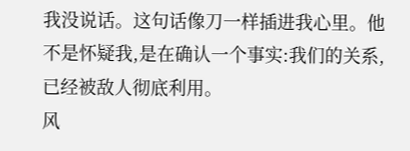我没说话。这句话像刀一样插进我心里。他不是怀疑我,是在确认一个事实:我们的关系,已经被敌人彻底利用。
风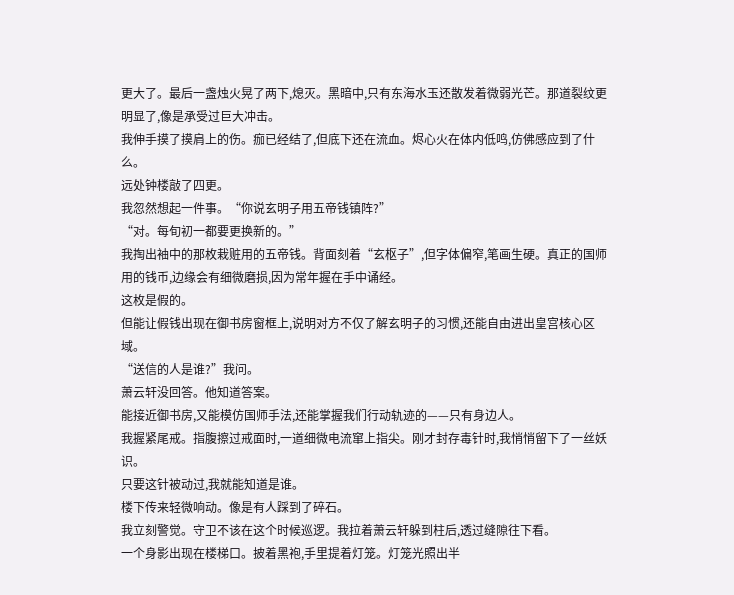更大了。最后一盏烛火晃了两下,熄灭。黑暗中,只有东海水玉还散发着微弱光芒。那道裂纹更明显了,像是承受过巨大冲击。
我伸手摸了摸肩上的伤。痂已经结了,但底下还在流血。烬心火在体内低鸣,仿佛感应到了什么。
远处钟楼敲了四更。
我忽然想起一件事。“你说玄明子用五帝钱镇阵?”
“对。每旬初一都要更换新的。”
我掏出袖中的那枚栽赃用的五帝钱。背面刻着“玄枢子”,但字体偏窄,笔画生硬。真正的国师用的钱币,边缘会有细微磨损,因为常年握在手中诵经。
这枚是假的。
但能让假钱出现在御书房窗框上,说明对方不仅了解玄明子的习惯,还能自由进出皇宫核心区域。
“送信的人是谁?”我问。
萧云轩没回答。他知道答案。
能接近御书房,又能模仿国师手法,还能掌握我们行动轨迹的——只有身边人。
我握紧尾戒。指腹擦过戒面时,一道细微电流窜上指尖。刚才封存毒针时,我悄悄留下了一丝妖识。
只要这针被动过,我就能知道是谁。
楼下传来轻微响动。像是有人踩到了碎石。
我立刻警觉。守卫不该在这个时候巡逻。我拉着萧云轩躲到柱后,透过缝隙往下看。
一个身影出现在楼梯口。披着黑袍,手里提着灯笼。灯笼光照出半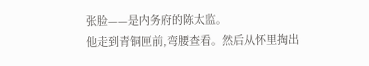张脸——是内务府的陈太监。
他走到青铜匣前,弯腰查看。然后从怀里掏出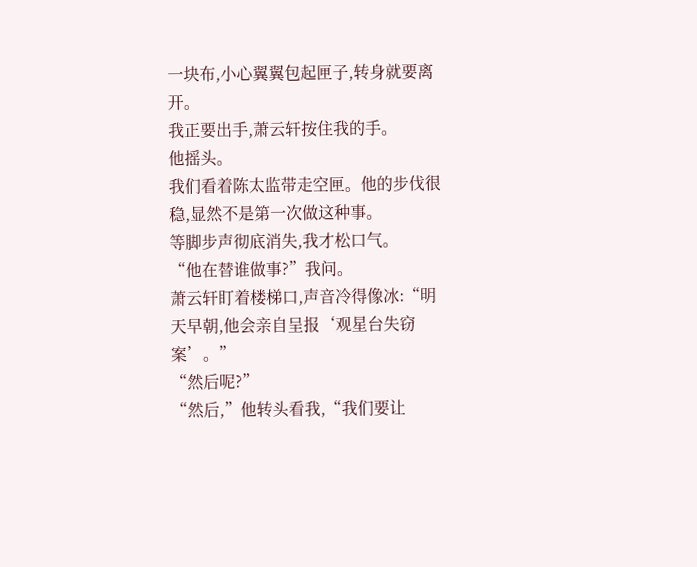一块布,小心翼翼包起匣子,转身就要离开。
我正要出手,萧云轩按住我的手。
他摇头。
我们看着陈太监带走空匣。他的步伐很稳,显然不是第一次做这种事。
等脚步声彻底消失,我才松口气。
“他在替谁做事?”我问。
萧云轩盯着楼梯口,声音冷得像冰:“明天早朝,他会亲自呈报‘观星台失窃案’。”
“然后呢?”
“然后,”他转头看我,“我们要让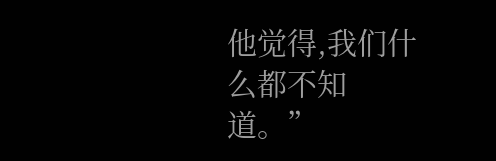他觉得,我们什么都不知道。”